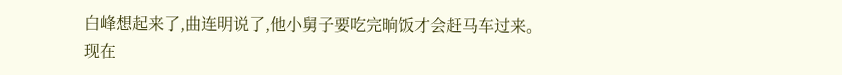白峰想起来了,曲连明说了,他小舅子要吃完晌饭才会赶马车过来。
现在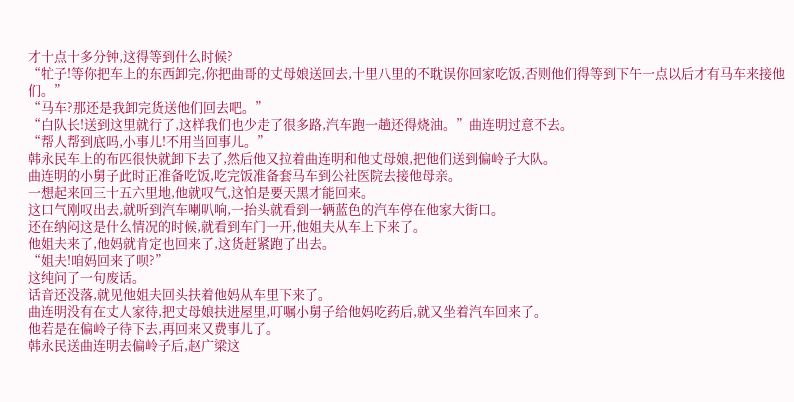才十点十多分钟,这得等到什么时候?
“牤子!等你把车上的东西卸完,你把曲哥的丈母娘送回去,十里八里的不耽误你回家吃饭,否则他们得等到下午一点以后才有马车来接他们。”
“马车?那还是我卸完货送他们回去吧。”
“白队长!送到这里就行了,这样我们也少走了很多路,汽车跑一趟还得烧油。”曲连明过意不去。
“帮人帮到底吗,小事儿!不用当回事儿。”
韩永民车上的布匹很快就卸下去了,然后他又拉着曲连明和他丈母娘,把他们送到偏岭子大队。
曲连明的小舅子此时正准备吃饭,吃完饭准备套马车到公社医院去接他母亲。
一想起来回三十五六里地,他就叹气,这怕是要天黑才能回来。
这口气刚叹出去,就听到汽车喇叭响,一抬头就看到一辆蓝色的汽车停在他家大街口。
还在纳闷这是什么情况的时候,就看到车门一开,他姐夫从车上下来了。
他姐夫来了,他妈就肯定也回来了,这货赶紧跑了出去。
“姐夫!咱妈回来了呗?”
这纯问了一句废话。
话音还没落,就见他姐夫回头扶着他妈从车里下来了。
曲连明没有在丈人家待,把丈母娘扶进屋里,叮嘱小舅子给他妈吃药后,就又坐着汽车回来了。
他若是在偏岭子待下去,再回来又费事儿了。
韩永民送曲连明去偏岭子后,赵广梁这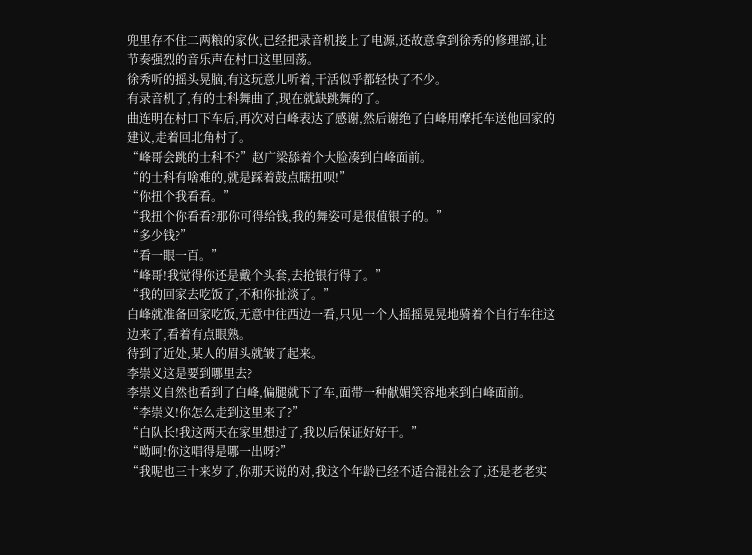兜里存不住二两粮的家伙,已经把录音机接上了电源,还故意拿到徐秀的修理部,让节奏强烈的音乐声在村口这里回荡。
徐秀听的摇头晃脑,有这玩意儿听着,干活似乎都轻快了不少。
有录音机了,有的士科舞曲了,现在就缺跳舞的了。
曲连明在村口下车后,再次对白峰表达了感谢,然后谢绝了白峰用摩托车送他回家的建议,走着回北角村了。
“峰哥会跳的士科不?”赵广梁舔着个大脸凑到白峰面前。
“的士科有啥难的,就是踩着鼓点瞎扭呗!”
“你扭个我看看。”
“我扭个你看看?那你可得给钱,我的舞姿可是很值银子的。”
“多少钱?”
“看一眼一百。”
“峰哥!我觉得你还是戴个头套,去抢银行得了。”
“我的回家去吃饭了,不和你扯淡了。”
白峰就准备回家吃饭,无意中往西边一看,只见一个人摇摇晃晃地骑着个自行车往这边来了,看着有点眼熟。
待到了近处,某人的眉头就皱了起来。
李崇义这是要到哪里去?
李崇义自然也看到了白峰,偏腿就下了车,面带一种献媚笑容地来到白峰面前。
“李崇义!你怎么走到这里来了?”
“白队长!我这两天在家里想过了,我以后保证好好干。”
“呦呵!你这唱得是哪一出呀?”
“我呢也三十来岁了,你那天说的对,我这个年龄已经不适合混社会了,还是老老实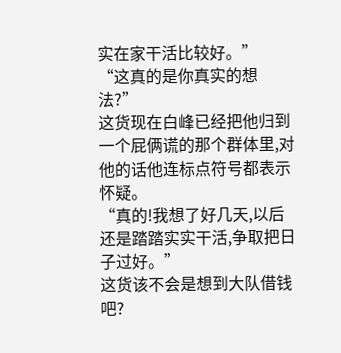实在家干活比较好。”
“这真的是你真实的想法?”
这货现在白峰已经把他归到一个屁俩谎的那个群体里,对他的话他连标点符号都表示怀疑。
“真的!我想了好几天,以后还是踏踏实实干活,争取把日子过好。”
这货该不会是想到大队借钱吧?